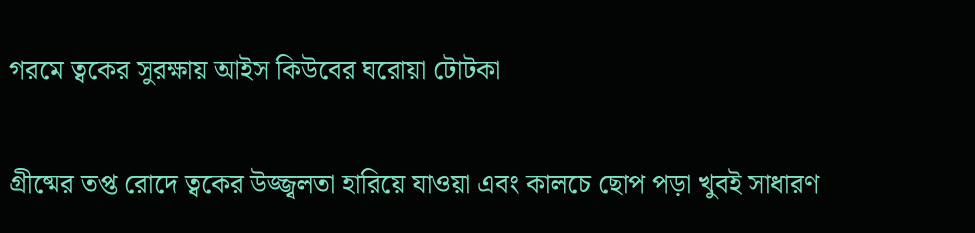গরমে ত্বকের সুরক্ষায় আইস কিউবের ঘরোয়া টোটকা

গ্রীষ্মের তপ্ত রোদে ত্বকের উজ্জ্বলতা হারিয়ে যাওয়া এবং কালচে ছোপ পড়া খুবই সাধারণ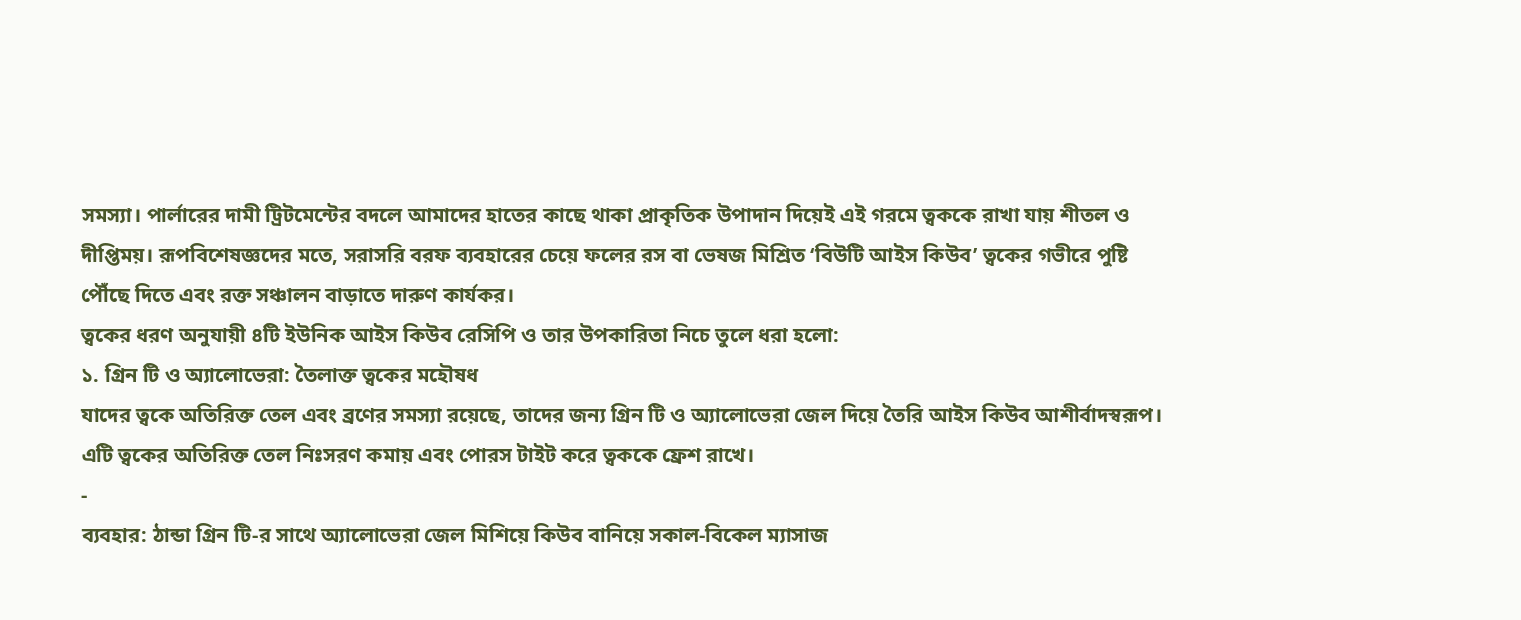সমস্যা। পার্লারের দামী ট্রিটমেন্টের বদলে আমাদের হাতের কাছে থাকা প্রাকৃতিক উপাদান দিয়েই এই গরমে ত্বককে রাখা যায় শীতল ও দীপ্তিময়। রূপবিশেষজ্ঞদের মতে, সরাসরি বরফ ব্যবহারের চেয়ে ফলের রস বা ভেষজ মিশ্রিত ‘বিউটি আইস কিউব’ ত্বকের গভীরে পুষ্টি পৌঁছে দিতে এবং রক্ত সঞ্চালন বাড়াতে দারুণ কার্যকর।
ত্বকের ধরণ অনুযায়ী ৪টি ইউনিক আইস কিউব রেসিপি ও তার উপকারিতা নিচে তুলে ধরা হলো:
১. গ্রিন টি ও অ্যালোভেরা: তৈলাক্ত ত্বকের মহৌষধ
যাদের ত্বকে অতিরিক্ত তেল এবং ব্রণের সমস্যা রয়েছে, তাদের জন্য গ্রিন টি ও অ্যালোভেরা জেল দিয়ে তৈরি আইস কিউব আশীর্বাদস্বরূপ। এটি ত্বকের অতিরিক্ত তেল নিঃসরণ কমায় এবং পোরস টাইট করে ত্বককে ফ্রেশ রাখে।
-
ব্যবহার: ঠান্ডা গ্রিন টি-র সাথে অ্যালোভেরা জেল মিশিয়ে কিউব বানিয়ে সকাল-বিকেল ম্যাসাজ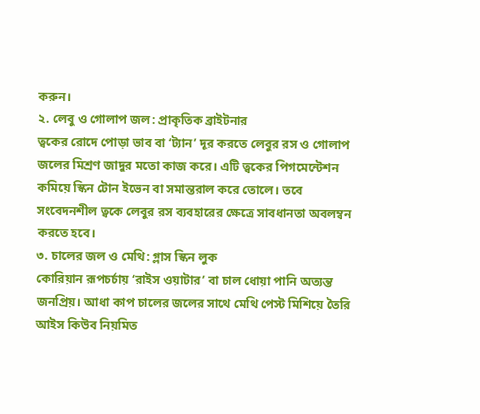করুন।
২. লেবু ও গোলাপ জল: প্রাকৃতিক ব্রাইটনার
ত্বকের রোদে পোড়া ভাব বা ‘ট্যান’ দূর করতে লেবুর রস ও গোলাপ জলের মিশ্রণ জাদুর মতো কাজ করে। এটি ত্বকের পিগমেন্টেশন কমিয়ে স্কিন টোন ইভেন বা সমান্তরাল করে তোলে। তবে সংবেদনশীল ত্বকে লেবুর রস ব্যবহারের ক্ষেত্রে সাবধানতা অবলম্বন করতে হবে।
৩. চালের জল ও মেথি: গ্লাস স্কিন লুক
কোরিয়ান রূপচর্চায় ‘রাইস ওয়াটার’ বা চাল ধোয়া পানি অত্যন্ত জনপ্রিয়। আধা কাপ চালের জলের সাথে মেথি পেস্ট মিশিয়ে তৈরি আইস কিউব নিয়মিত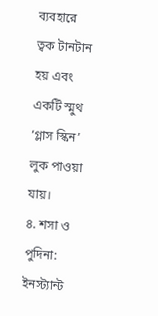ব্যবহারে ত্বক টানটান হয় এবং একটি স্মুথ ‘গ্লাস স্কিন’ লুক পাওয়া যায়।
৪. শসা ও পুদিনা: ইনস্ট্যান্ট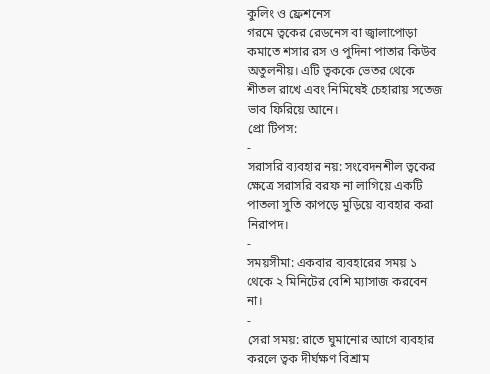কুলিং ও ফ্রেশনেস
গরমে ত্বকের রেডনেস বা জ্বালাপোড়া কমাতে শসার রস ও পুদিনা পাতার কিউব অতুলনীয়। এটি ত্বককে ভেতর থেকে শীতল রাখে এবং নিমিষেই চেহারায় সতেজ ভাব ফিরিয়ে আনে।
প্রো টিপস:
-
সরাসরি ব্যবহার নয়: সংবেদনশীল ত্বকের ক্ষেত্রে সরাসরি বরফ না লাগিয়ে একটি পাতলা সুতি কাপড়ে মুড়িয়ে ব্যবহার করা নিরাপদ।
-
সময়সীমা: একবার ব্যবহারের সময় ১ থেকে ২ মিনিটের বেশি ম্যাসাজ করবেন না।
-
সেরা সময়: রাতে ঘুমানোর আগে ব্যবহার করলে ত্বক দীর্ঘক্ষণ বিশ্রাম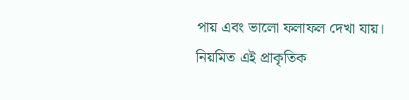পায় এবং ভালো ফলাফল দেখা যায়।
নিয়মিত এই প্রাকৃতিক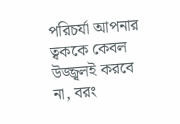পরিচর্যা আপনার ত্বককে কেবল উজ্জ্বলই করবে না, বরং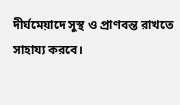দীর্ঘমেয়াদে সুস্থ ও প্রাণবন্ত রাখতে সাহায্য করবে।